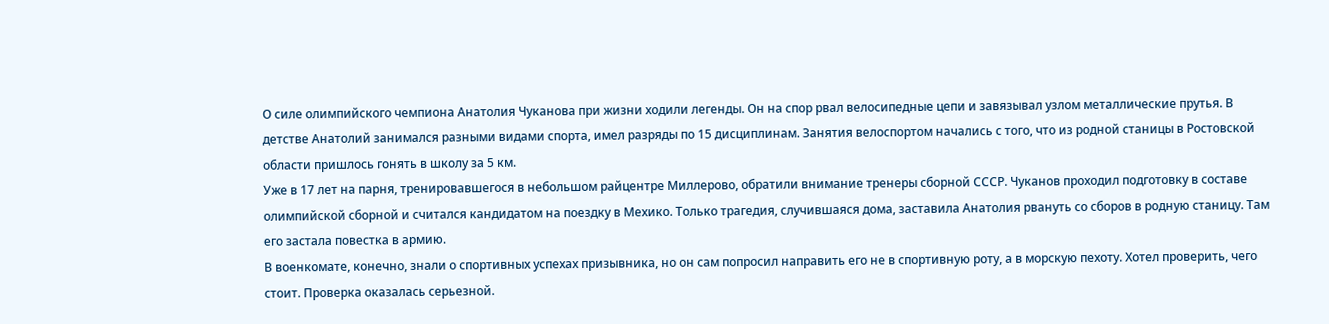О силе олимпийского чемпиона Анатолия Чуканова при жизни ходили легенды. Он на спор рвал велосипедные цепи и завязывал узлом металлические прутья. В детстве Анатолий занимался разными видами спорта, имел разряды по 15 дисциплинам. Занятия велоспортом начались с того, что из родной станицы в Ростовской области пришлось гонять в школу за 5 км.
Уже в 17 лет на парня, тренировавшегося в небольшом райцентре Миллерово, обратили внимание тренеры сборной СССР. Чуканов проходил подготовку в составе олимпийской сборной и считался кандидатом на поездку в Мехико. Только трагедия, случившаяся дома, заставила Анатолия рвануть со сборов в родную станицу. Там его застала повестка в армию.
В военкомате, конечно, знали о спортивных успехах призывника, но он сам попросил направить его не в спортивную роту, а в морскую пехоту. Хотел проверить, чего стоит. Проверка оказалась серьезной.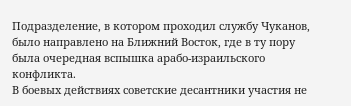Подразделение, в котором проходил службу Чуканов, было направлено на Ближний Восток, где в ту пору была очередная вспышка арабо-израильского конфликта.
В боевых действиях советские десантники участия не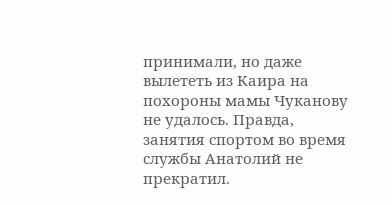принимали, но даже вылететь из Каира на похороны мамы Чуканову не удалось. Правда, занятия спортом во время службы Анатолий не прекратил.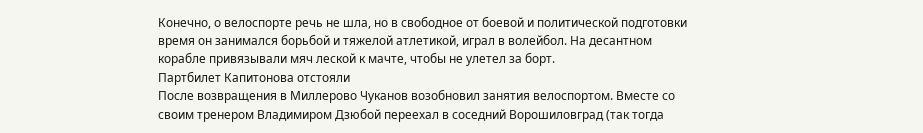Конечно, о велоспорте речь не шла, но в свободное от боевой и политической подготовки время он занимался борьбой и тяжелой атлетикой, играл в волейбол. На десантном корабле привязывали мяч леской к мачте, чтобы не улетел за борт.
Партбилет Капитонова отстояли
После возвращения в Миллерово Чуканов возобновил занятия велоспортом. Вместе со своим тренером Владимиром Дзюбой переехал в соседний Ворошиловград (так тогда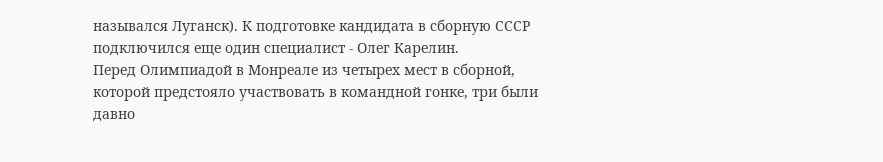назывался Луганск). К подготовке кандидата в сборную СССР подключился еще один специалист - Олег Карелин.
Перед Олимпиадой в Монреале из четырех мест в сборной, которой предстояло участвовать в командной гонке, три были давно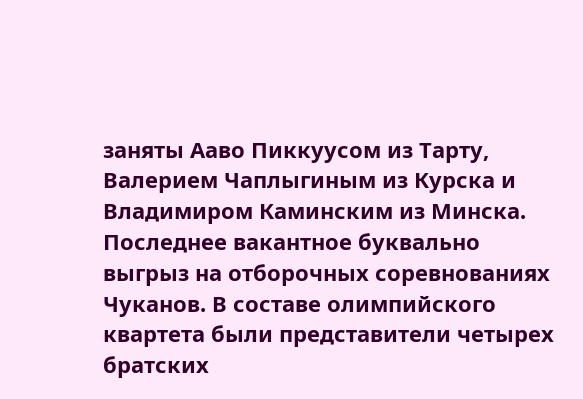заняты Ааво Пиккуусом из Тарту, Валерием Чаплыгиным из Курска и Владимиром Каминским из Минска. Последнее вакантное буквально выгрыз на отборочных соревнованиях Чуканов. В составе олимпийского квартета были представители четырех братских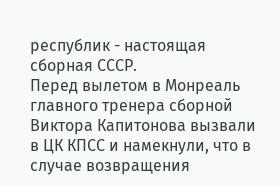республик - настоящая сборная СССР.
Перед вылетом в Монреаль главного тренера сборной Виктора Капитонова вызвали в ЦК КПСС и намекнули, что в случае возвращения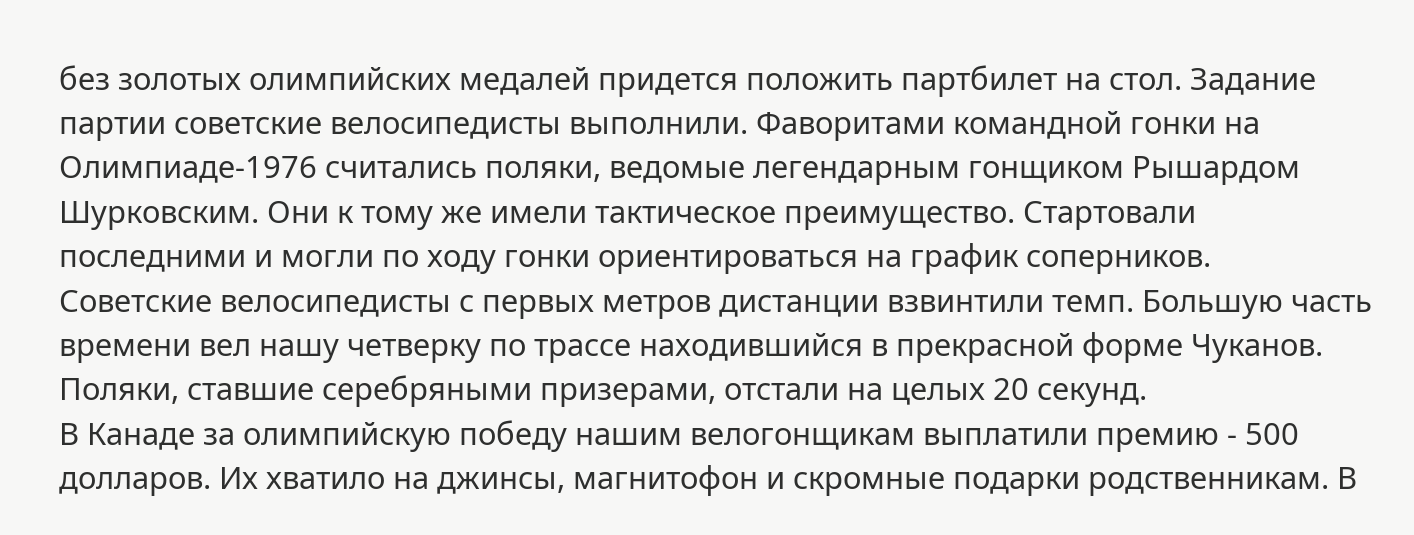без золотых олимпийских медалей придется положить партбилет на стол. Задание партии советские велосипедисты выполнили. Фаворитами командной гонки на Олимпиаде-1976 считались поляки, ведомые легендарным гонщиком Рышардом Шурковским. Они к тому же имели тактическое преимущество. Стартовали последними и могли по ходу гонки ориентироваться на график соперников.
Советские велосипедисты с первых метров дистанции взвинтили темп. Большую часть времени вел нашу четверку по трассе находившийся в прекрасной форме Чуканов. Поляки, ставшие серебряными призерами, отстали на целых 20 секунд.
В Канаде за олимпийскую победу нашим велогонщикам выплатили премию - 500 долларов. Их хватило на джинсы, магнитофон и скромные подарки родственникам. В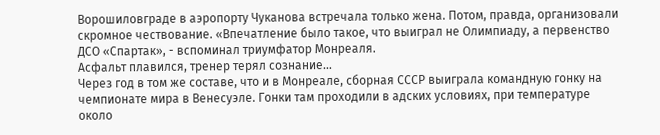Ворошиловграде в аэропорту Чуканова встречала только жена. Потом, правда, организовали скромное чествование. «Впечатление было такое, что выиграл не Олимпиаду, а первенство ДСО «Спартак», - вспоминал триумфатор Монреаля.
Асфальт плавился, тренер терял сознание…
Через год в том же составе, что и в Монреале, сборная СССР выиграла командную гонку на чемпионате мира в Венесуэле. Гонки там проходили в адских условиях, при температуре около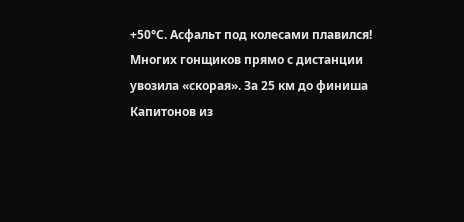+50°С. Асфальт под колесами плавился! Многих гонщиков прямо с дистанции увозила «скорая». За 25 км до финиша Капитонов из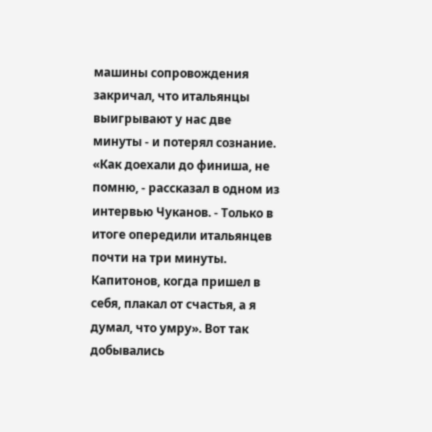машины сопровождения закричал, что итальянцы выигрывают у нас две минуты - и потерял сознание.
«Как доехали до финиша, не помню, - рассказал в одном из интервью Чуканов. - Только в итоге опередили итальянцев почти на три минуты. Капитонов, когда пришел в себя, плакал от счастья, а я думал, что умру». Вот так добывались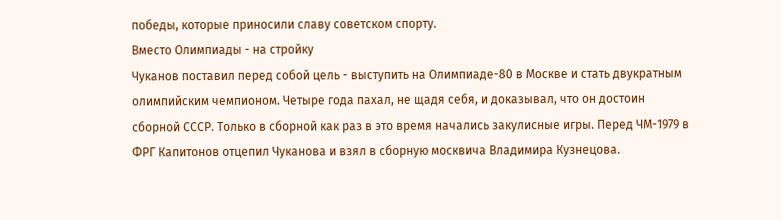победы, которые приносили славу советском спорту.
Вместо Олимпиады - на стройку
Чуканов поставил перед собой цель - выступить на Олимпиаде-80 в Москве и стать двукратным олимпийским чемпионом. Четыре года пахал, не щадя себя, и доказывал, что он достоин сборной СССР. Только в сборной как раз в это время начались закулисные игры. Перед ЧМ-1979 в ФРГ Капитонов отцепил Чуканова и взял в сборную москвича Владимира Кузнецова.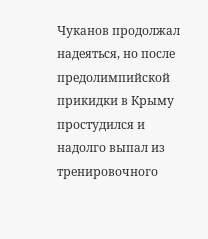Чуканов продолжал надеяться, но после предолимпийской прикидки в Крыму простудился и надолго выпал из тренировочного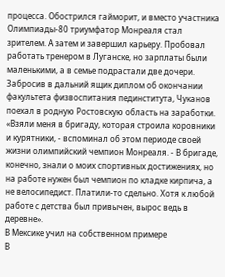процесса. Обострился гайморит, и вместо участника Олимпиады-80 триумфатор Монреаля стал зрителем. А затем и завершил карьеру. Пробовал работать тренером в Луганске, но зарплаты были маленькими, а в семье подрастали две дочери. Забросив в дальний ящик диплом об окончании факультета физвоспитания пединститута, Чуканов поехал в родную Ростовскую область на заработки.
«Взяли меня в бригаду, которая строила коровники и курятники, - вспоминал об этом периоде своей жизни олимпийский чемпион Монреаля. - В бригаде, конечно, знали о моих спортивных достижениях, но на работе нужен был чемпион по кладке кирпича, а не велосипедист. Платили-то сдельно. Хотя к любой работе с детства был привычен, вырос ведь в деревне».
В Мексике учил на собственном примере
В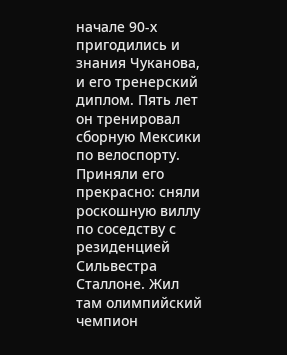начале 90-х пригодились и знания Чуканова, и его тренерский диплом. Пять лет он тренировал сборную Мексики по велоспорту. Приняли его прекрасно: сняли роскошную виллу по соседству с резиденцией Сильвестра Сталлоне. Жил там олимпийский чемпион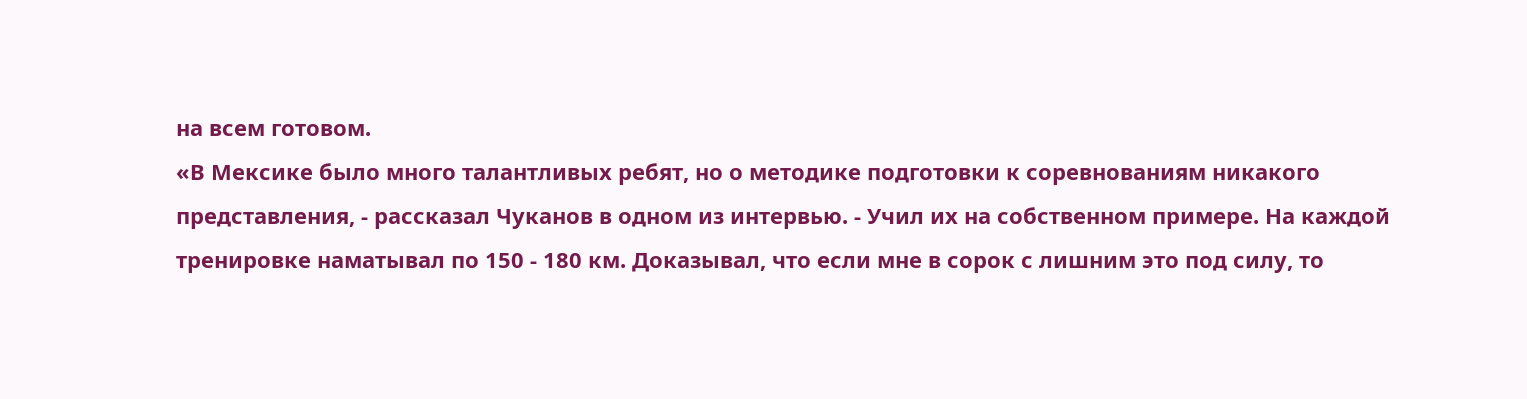на всем готовом.
«В Мексике было много талантливых ребят, но о методике подготовки к соревнованиям никакого представления, - рассказал Чуканов в одном из интервью. - Учил их на собственном примере. На каждой тренировке наматывал по 150 - 180 км. Доказывал, что если мне в сорок с лишним это под силу, то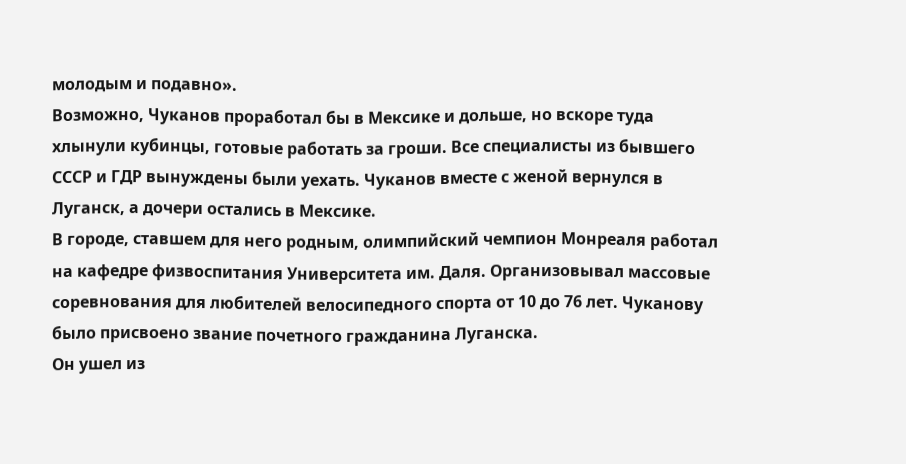молодым и подавно».
Возможно, Чуканов проработал бы в Мексике и дольше, но вскоре туда хлынули кубинцы, готовые работать за гроши. Все специалисты из бывшего СССР и ГДР вынуждены были уехать. Чуканов вместе с женой вернулся в Луганск, а дочери остались в Мексике.
В городе, ставшем для него родным, олимпийский чемпион Монреаля работал на кафедре физвоспитания Университета им. Даля. Организовывал массовые соревнования для любителей велосипедного спорта от 10 до 76 лет. Чуканову было присвоено звание почетного гражданина Луганска.
Он ушел из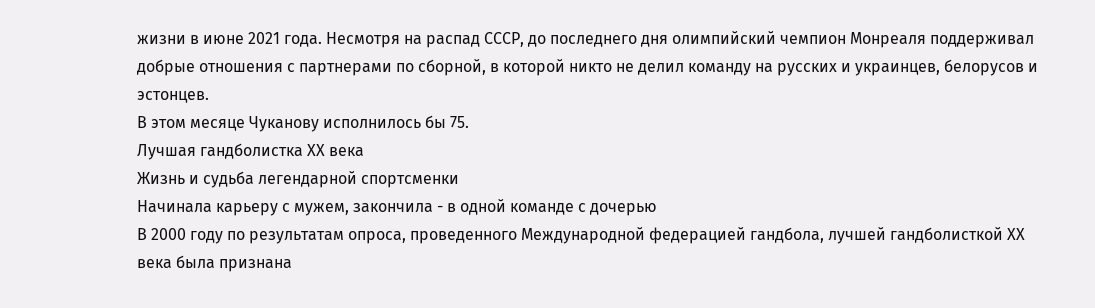жизни в июне 2021 года. Несмотря на распад СССР, до последнего дня олимпийский чемпион Монреаля поддерживал добрые отношения с партнерами по сборной, в которой никто не делил команду на русских и украинцев, белорусов и эстонцев.
В этом месяце Чуканову исполнилось бы 75.
Лучшая гандболистка ХХ века
Жизнь и судьба легендарной спортсменки
Начинала карьеру с мужем, закончила - в одной команде с дочерью
В 2000 году по результатам опроса, проведенного Международной федерацией гандбола, лучшей гандболисткой ХХ века была признана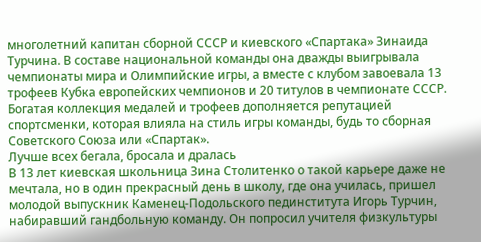многолетний капитан сборной СССР и киевского «Спартака» Зинаида Турчина. В составе национальной команды она дважды выигрывала чемпионаты мира и Олимпийские игры, а вместе с клубом завоевала 13 трофеев Кубка европейских чемпионов и 20 титулов в чемпионате СССР. Богатая коллекция медалей и трофеев дополняется репутацией спортсменки, которая влияла на стиль игры команды, будь то сборная Советского Союза или «Спартак».
Лучше всех бегала, бросала и дралась
В 13 лет киевская школьница Зина Столитенко о такой карьере даже не мечтала, но в один прекрасный день в школу, где она училась, пришел молодой выпускник Каменец-Подольского пединститута Игорь Турчин, набиравший гандбольную команду. Он попросил учителя физкультуры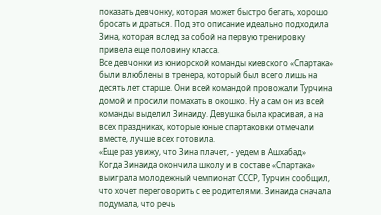показать девчонку, которая может быстро бегать, хорошо бросать и драться. Под это описание идеально подходила Зина, которая вслед за собой на первую тренировку привела еще половину класса.
Все девчонки из юниорской команды киевского «Спартака» были влюблены в тренера, который был всего лишь на десять лет старше. Они всей командой провожали Турчина домой и просили помахать в окошко. Ну а сам он из всей команды выделил Зинаиду. Девушка была красивая, а на всех праздниках, которые юные спартаковки отмечали вместе, лучше всех готовила.
«Еще раз увижу, что Зина плачет, - уедем в Ашхабад»
Когда Зинаида окончила школу и в составе «Спартака» выиграла молодежный чемпионат СССР, Турчин сообщил, что хочет переговорить с ее родителями. Зинаида сначала подумала, что речь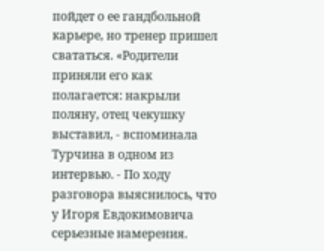пойдет о ее гандбольной карьере, но тренер пришел свататься. «Родители приняли его как полагается: накрыли поляну, отец чекушку выставил, - вспоминала Турчина в одном из интервью. - По ходу разговора выяснилось, что у Игоря Евдокимовича серьезные намерения.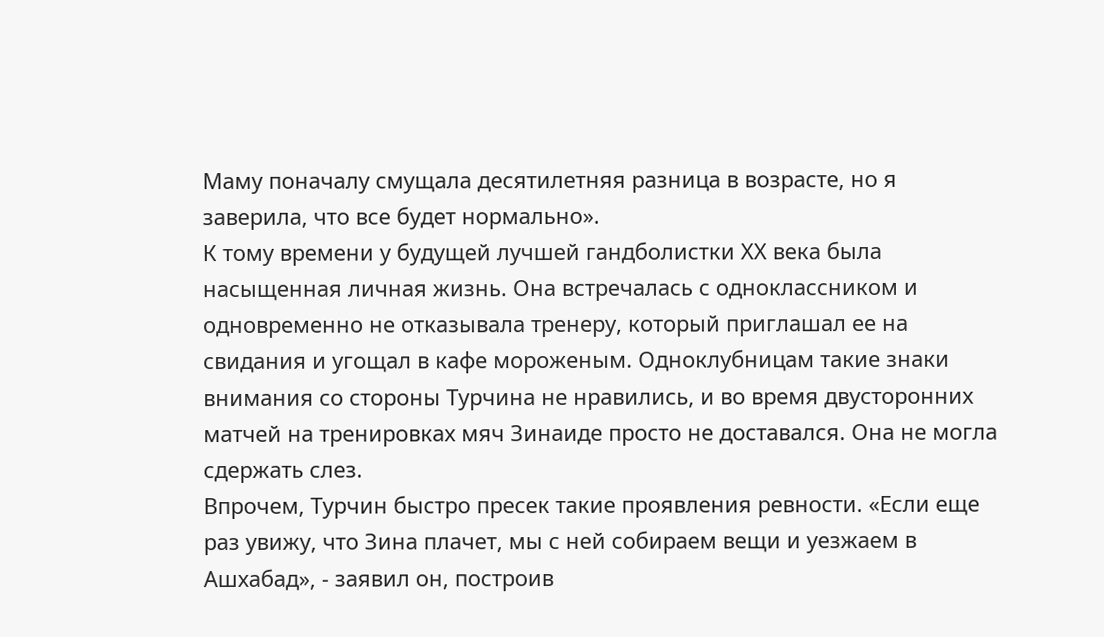Маму поначалу смущала десятилетняя разница в возрасте, но я заверила, что все будет нормально».
К тому времени у будущей лучшей гандболистки ХХ века была насыщенная личная жизнь. Она встречалась с одноклассником и одновременно не отказывала тренеру, который приглашал ее на свидания и угощал в кафе мороженым. Одноклубницам такие знаки внимания со стороны Турчина не нравились, и во время двусторонних матчей на тренировках мяч Зинаиде просто не доставался. Она не могла сдержать слез.
Впрочем, Турчин быстро пресек такие проявления ревности. «Если еще раз увижу, что Зина плачет, мы с ней собираем вещи и уезжаем в Ашхабад», - заявил он, построив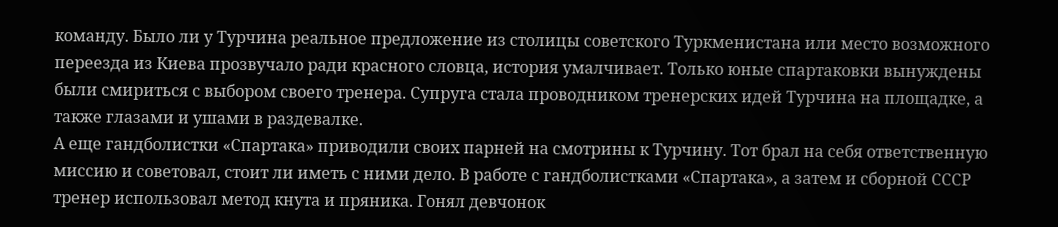команду. Было ли у Турчина реальное предложение из столицы советского Туркменистана или место возможного переезда из Киева прозвучало ради красного словца, история умалчивает. Только юные спартаковки вынуждены были смириться с выбором своего тренера. Супруга стала проводником тренерских идей Турчина на площадке, а также глазами и ушами в раздевалке.
А еще гандболистки «Спартака» приводили своих парней на смотрины к Турчину. Тот брал на себя ответственную миссию и советовал, стоит ли иметь с ними дело. В работе с гандболистками «Спартака», а затем и сборной СССР тренер использовал метод кнута и пряника. Гонял девчонок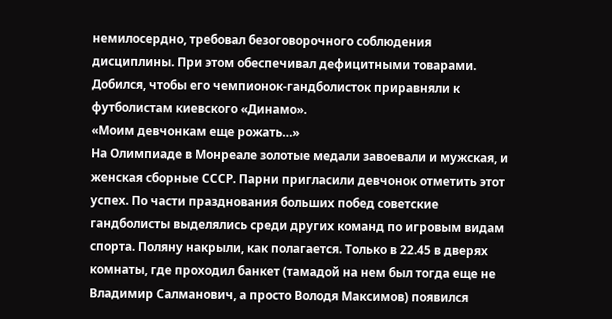немилосердно, требовал безоговорочного соблюдения дисциплины. При этом обеспечивал дефицитными товарами. Добился, чтобы его чемпионок-гандболисток приравняли к футболистам киевского «Динамо».
«Моим девчонкам еще рожать…»
На Олимпиаде в Монреале золотые медали завоевали и мужская, и женская сборные СССР. Парни пригласили девчонок отметить этот успех. По части празднования больших побед советские гандболисты выделялись среди других команд по игровым видам спорта. Поляну накрыли, как полагается. Только в 22.45 в дверях комнаты, где проходил банкет (тамадой на нем был тогда еще не Владимир Салманович, а просто Володя Максимов) появился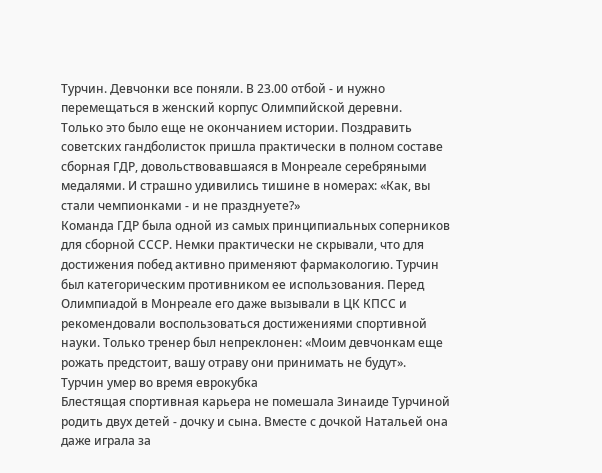Турчин. Девчонки все поняли. В 23.00 отбой - и нужно перемещаться в женский корпус Олимпийской деревни.
Только это было еще не окончанием истории. Поздравить советских гандболисток пришла практически в полном составе сборная ГДР, довольствовавшаяся в Монреале серебряными медалями. И страшно удивились тишине в номерах: «Как, вы стали чемпионками - и не празднуете?»
Команда ГДР была одной из самых принципиальных соперников для сборной СССР. Немки практически не скрывали, что для достижения побед активно применяют фармакологию. Турчин был категорическим противником ее использования. Перед Олимпиадой в Монреале его даже вызывали в ЦК КПСС и рекомендовали воспользоваться достижениями спортивной науки. Только тренер был непреклонен: «Моим девчонкам еще рожать предстоит, вашу отраву они принимать не будут».
Турчин умер во время еврокубка
Блестящая спортивная карьера не помешала Зинаиде Турчиной родить двух детей - дочку и сына. Вместе с дочкой Натальей она даже играла за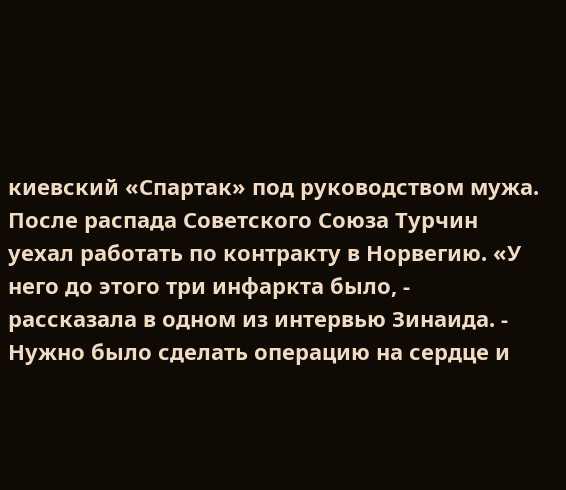киевский «Спартак» под руководством мужа. После распада Советского Союза Турчин уехал работать по контракту в Норвегию. «У него до этого три инфаркта было, - рассказала в одном из интервью Зинаида. - Нужно было сделать операцию на сердце и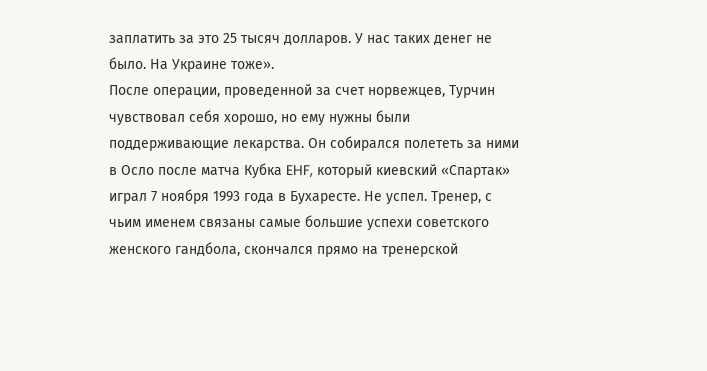заплатить за это 25 тысяч долларов. У нас таких денег не было. На Украине тоже».
После операции, проведенной за счет норвежцев, Турчин чувствовал себя хорошо, но ему нужны были поддерживающие лекарства. Он собирался полететь за ними в Осло после матча Кубка EHF, который киевский «Спартак» играл 7 ноября 1993 года в Бухаресте. Не успел. Тренер, с чьим именем связаны самые большие успехи советского женского гандбола, скончался прямо на тренерской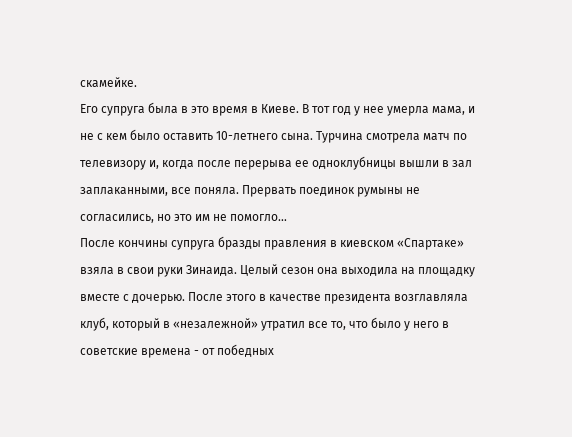скамейке.
Его супруга была в это время в Киеве. В тот год у нее умерла мама, и не с кем было оставить 10-летнего сына. Турчина смотрела матч по телевизору и, когда после перерыва ее одноклубницы вышли в зал заплаканными, все поняла. Прервать поединок румыны не согласились, но это им не помогло…
После кончины супруга бразды правления в киевском «Спартаке» взяла в свои руки Зинаида. Целый сезон она выходила на площадку вместе с дочерью. После этого в качестве президента возглавляла клуб, который в «незалежной» утратил все то, что было у него в советские времена - от победных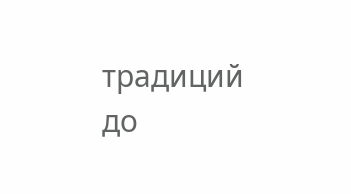традиций до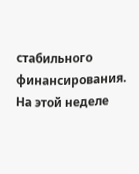стабильного финансирования.
На этой неделе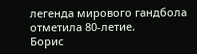легенда мирового гандбола отметила 80-летие.
Борис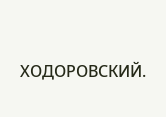ХОДОРОВСКИЙ.